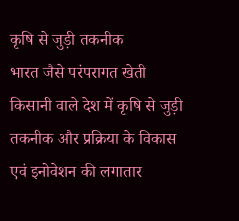कृषि से जुड़ी तकनीक
भारत जैसे परंपरागत खेती किसानी वाले देश में कृषि से जुड़ी तकनीक और प्रक्रिया के विकास एवं इनोवेशन की लगातार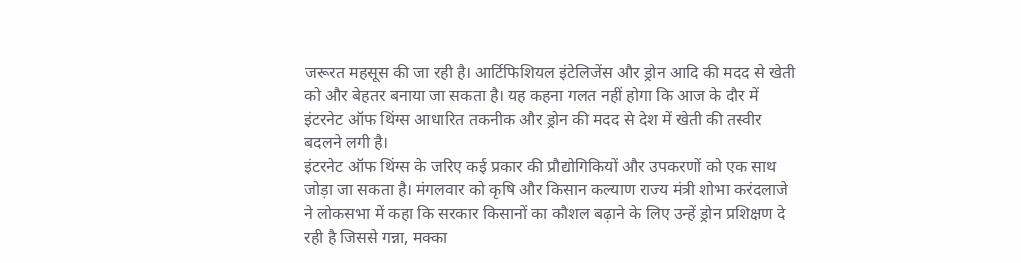जरूरत महसूस की जा रही है। आर्टिफिशियल इंटेलिजेंस और ड्रोन आदि की मदद से खेती को और बेहतर बनाया जा सकता है। यह कहना गलत नहीं होगा कि आज के दौर में इंटरनेट ऑफ थिंग्स आधारित तकनीक और ड्रोन की मदद से देश में खेती की तस्वीर बदलने लगी है।
इंटरनेट ऑफ थिंग्स के जरिए कई प्रकार की प्रौद्योगिकियों और उपकरणों को एक साथ जोड़ा जा सकता है। मंगलवार को कृषि और किसान कल्याण राज्य मंत्री शोभा करंदलाजे ने लोकसभा में कहा कि सरकार किसानों का कौशल बढ़ाने के लिए उन्हें ड्रोन प्रशिक्षण दे रही है जिससे गन्ना, मक्का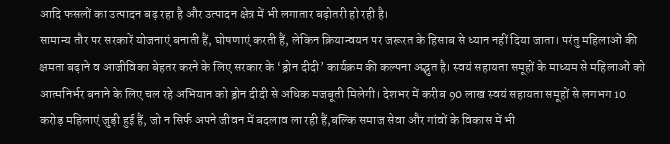आदि फसलों का उत्पादन बढ़ रहा है और उत्पादन क्षेत्र में भी लगातार बढ़ोतरी हो रही है।
सामान्य तौर पर सरकारें योजनाएं बनाती हैं, घोषणाएं करती हैं, लेकिन क्रियान्वयन पर जरूरत के हिसाब से ध्यान नहीं दिया जाता। परंतु महिलाओं की क्षमता बढ़ाने व आजीविका बेहतर करने के लिए सरकार के ‘ड्रोन दीदी’ कार्यक्रम की कल्पना अद्भुत है। स्वयं सहायता समूहों के माध्यम से महिलाओं को आत्मनिर्भर बनाने के लिए चल रहे अभियान को ड्रोन दीदी से अधिक मजबूती मिलेगी। देशभर में करीब 90 लाख स्वयं सहायता समूहों से लगभग 10 करोड़ महिलाएं जुड़ी हुई हैं, जो न सिर्फ अपने जीवन में बदलाव ला रही हैं,बल्कि समाज सेवा और गांवों के विकास में भी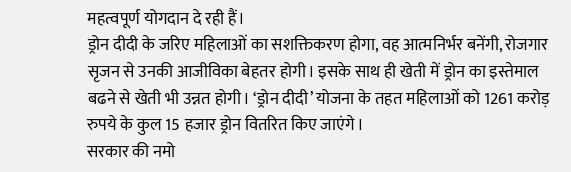महत्वपूर्ण योगदान दे रही हैं।
ड्रोन दीदी के जरिए महिलाओं का सशक्तिकरण होगा, वह आत्मनिर्भर बनेंगी, रोजगार सृजन से उनकी आजीविका बेहतर होगी। इसके साथ ही खेती में ड्रोन का इस्तेमाल बढने से खेती भी उन्नत होगी। ‘ड्रोन दीदी’ योजना के तहत महिलाओं को 1261 करोड़ रुपये के कुल 15 हजार ड्रोन वितरित किए जाएंगे।
सरकार की नमो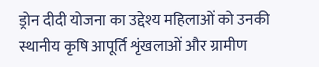ड्रोन दीदी योजना का उद्देश्य महिलाओं को उनकी स्थानीय कृषि आपूर्ति शृंखलाओं और ग्रामीण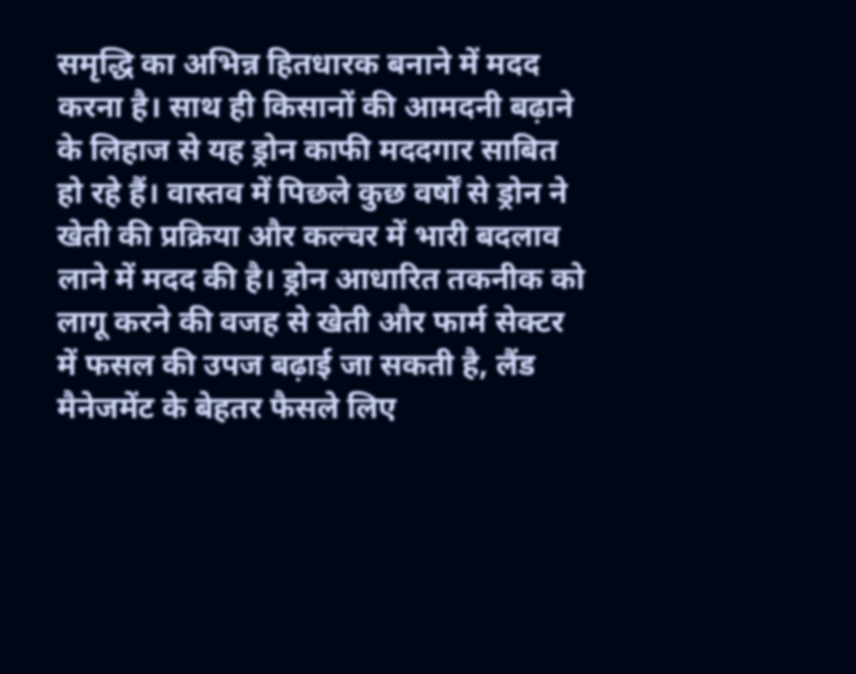समृद्धि का अभिन्न हितधारक बनाने में मदद करना है। साथ ही किसानों की आमदनी बढ़ाने के लिहाज से यह ड्रोन काफी मददगार साबित हो रहे हैं। वास्तव में पिछले कुछ वर्षों से ड्रोन ने खेती की प्रक्रिया और कल्चर में भारी बदलाव लाने में मदद की है। ड्रोन आधारित तकनीक को लागू करने की वजह से खेती और फार्म सेक्टर में फसल की उपज बढ़ाई जा सकती है, लैंड मैनेजमेंट के बेहतर फैसले लिए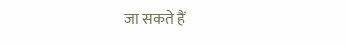जा सकते हैं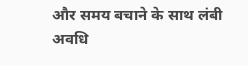और समय बचाने के साथ लंबी अवधि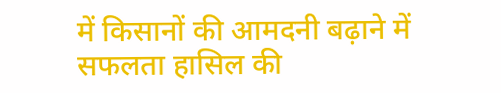में किसानों की आमदनी बढ़ाने में सफलता हासिल की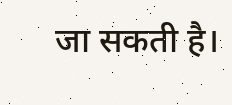जा सकती है।